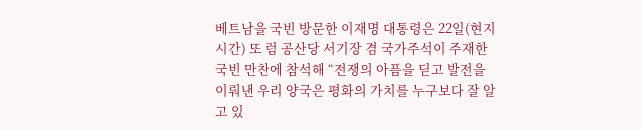베트남을 국빈 방문한 이재명 대통령은 22일(현지시간) 또 럼 공산당 서기장 겸 국가주석이 주재한 국빈 만찬에 참석해 “전쟁의 아픔을 딛고 발전을 이뤄낸 우리 양국은 평화의 가치를 누구보다 잘 알고 있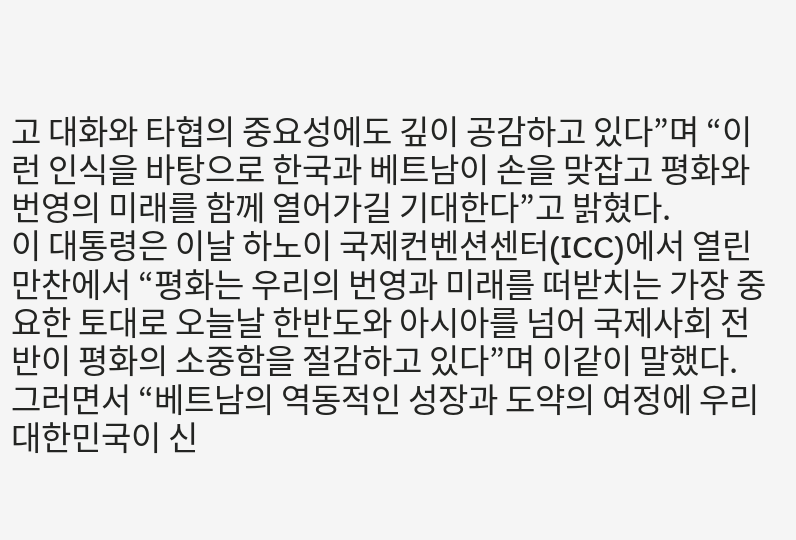고 대화와 타협의 중요성에도 깊이 공감하고 있다”며 “이런 인식을 바탕으로 한국과 베트남이 손을 맞잡고 평화와 번영의 미래를 함께 열어가길 기대한다”고 밝혔다.
이 대통령은 이날 하노이 국제컨벤션센터(ICC)에서 열린 만찬에서 “평화는 우리의 번영과 미래를 떠받치는 가장 중요한 토대로 오늘날 한반도와 아시아를 넘어 국제사회 전반이 평화의 소중함을 절감하고 있다”며 이같이 말했다.
그러면서 “베트남의 역동적인 성장과 도약의 여정에 우리 대한민국이 신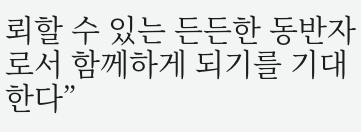뢰할 수 있는 든든한 동반자로서 함께하게 되기를 기대한다”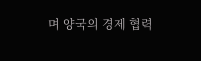며 양국의 경제 협력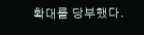확대를 당부했다.